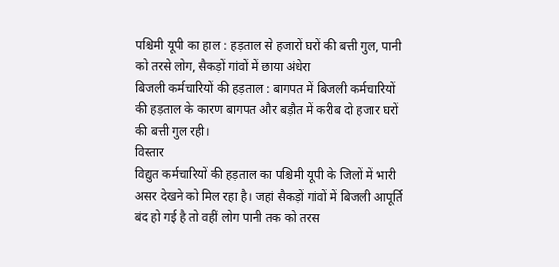पश्चिमी यूपी का हाल : हड़ताल से हजारों घरों की बत्ती गुल, पानी को तरसे लोग, सैकड़ों गांवों में छाया अंधेरा
बिजली कर्मचारियों की हड़ताल : बागपत में बिजली कर्मचारियों की हड़ताल के कारण बागपत और बड़ौत में करीब दो हजार घरों की बत्ती गुल रही।
विस्तार
विद्युत कर्मचारियों की हड़ताल का पश्चिमी यूपी के जिलों में भारी असर देखने को मिल रहा है। जहां सैकड़ों गांवों में बिजली आपूर्ति बंद हो गई है तो वहीं लोग पानी तक को तरस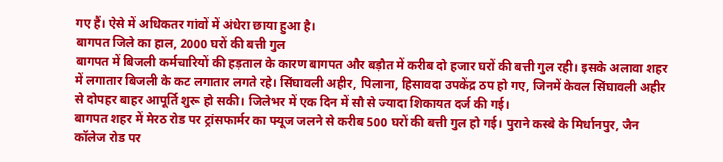गए हैं। ऐसे में अधिकतर गांवों में अंधेरा छाया हुआ है।
बागपत जिले का हाल, 2000 घरों की बत्ती गुल
बागपत में बिजली कर्मचारियों की हड़ताल के कारण बागपत और बड़ौत में करीब दो हजार घरों की बत्ती गुल रही। इसके अलावा शहर में लगातार बिजली के कट लगातार लगते रहे। सिंघावली अहीर, पिलाना, हिसावदा उपकेंद्र ठप हो गए, जिनमें केवल सिंघावली अहीर से दोपहर बाहर आपूर्ति शुरू हो सकी। जिलेभर में एक दिन में सौ से ज्यादा शिकायत दर्ज की गई।
बागपत शहर में मेरठ रोड पर ट्रांसफार्मर का फ्यूज जलने से करीब 500 घरों की बत्ती गुल हो गई। पुराने कस्बे के मिर्धानपुर, जैन कॉलेज रोड पर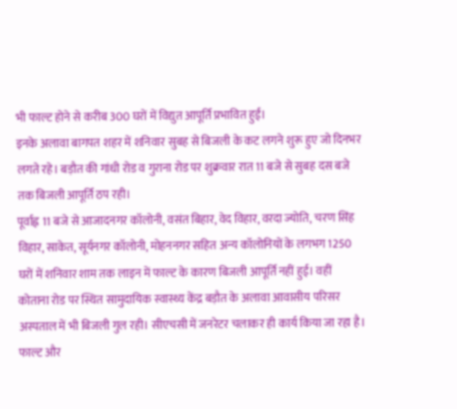भी फाल्ट होने से करीब 300 घरों में विद्युत आपूर्ति प्रभावित हुई।
इनके अलावा बागपत शहर में शनिवार सुबह से बिजली के कट लगने शुरू हुए जो दिनभर लगते रहे। बड़ौत की गांधी रोड व गुराना रोड पर शुक्रवार रात 11 बजे से सुबह दस बजे तक बिजली आपूर्ति ठप रही।
पूर्वाह्न 11 बजे से आजादनगर कॉलोनी, वसंत बिहार, वेद विहार, वरदा ज्योति, चरण सिंह विहार, साकेत, सूर्यनगर कॉलोनी, मोहननगर सहित अन्य कॉलोनियों के लगभग 1250 घरों में शनिवार शाम तक लाइन में फाल्ट के कारण बिजली आपूर्ति नहीं हुई। वहीं कोताना रोड पर स्थित सामुदायिक स्वास्थ्य केंद्र बड़ौत के अलावा आवासीय परिसर अस्पताल में भी बिजली गुल रही। सीएचसी में जनरेटर चलाकर ही कार्य किया जा रहा है।
फाल्ट और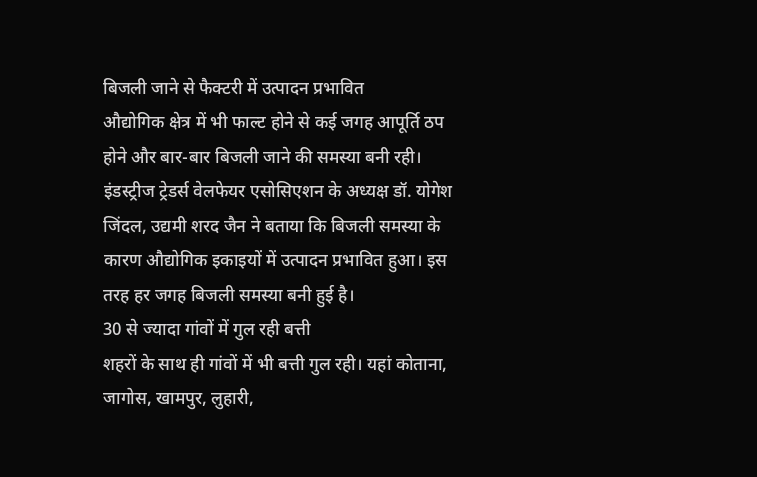बिजली जाने से फैक्टरी में उत्पादन प्रभावित
औद्योगिक क्षेत्र में भी फाल्ट होने से कई जगह आपूर्ति ठप होने और बार-बार बिजली जाने की समस्या बनी रही। इंडस्ट्रीज ट्रेडर्स वेलफेयर एसोसिएशन के अध्यक्ष डॉ. योगेश जिंदल, उद्यमी शरद जैन ने बताया कि बिजली समस्या के कारण औद्योगिक इकाइयों में उत्पादन प्रभावित हुआ। इस तरह हर जगह बिजली समस्या बनी हुई है।
30 से ज्यादा गांवों में गुल रही बत्ती
शहरों के साथ ही गांवों में भी बत्ती गुल रही। यहां कोताना, जागोस, खामपुर, लुहारी,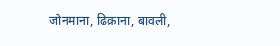जोनमाना, ढिक़ाना, बावली,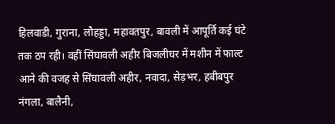हिलवाडी, गुराना, लौहड्डा, महावतपुर, बावली में आपूर्ति कई घंटे तक ठप रही। वहीं सिंघावली अहीर बिजलीघर में मशीन में फाल्ट आने की वजह से सिंघावली अहीर, नवादा, सेड़भर, हबीबपुर नंगला, बालैनी,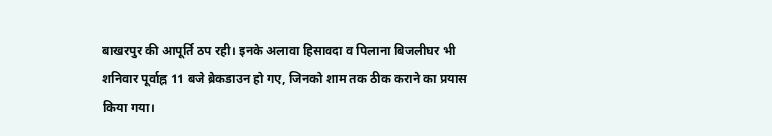बाखरपुर की आपूर्ति ठप रही। इनके अलावा हिसावदा व पिलाना बिजलीघर भी शनिवार पूर्वाह्न 11 बजे ब्रेकडाउन हो गए, जिनको शाम तक ठीक कराने का प्रयास किया गया।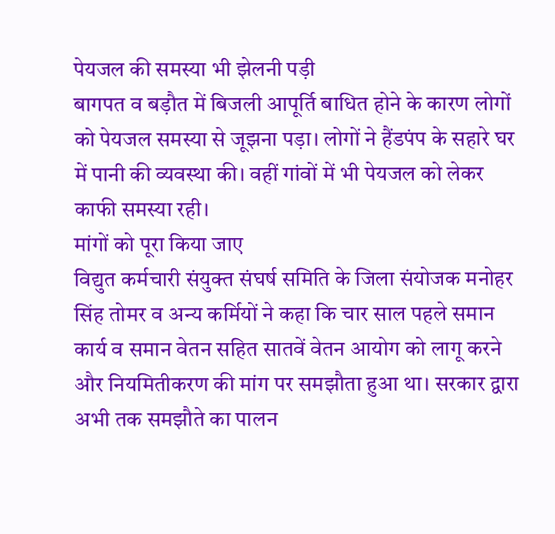पेयजल की समस्या भी झेलनी पड़ी
बागपत व बड़ौत में बिजली आपूर्ति बाधित होने के कारण लोगों को पेयजल समस्या से जूझना पड़ा। लोगों ने हैंडपंप के सहारे घर में पानी की व्यवस्था की। वहीं गांवों में भी पेयजल को लेकर काफी समस्या रही।
मांगों को पूरा किया जाए
विद्युत कर्मचारी संयुक्त संघर्ष समिति के जिला संयोजक मनोहर सिंह तोमर व अन्य कर्मियों ने कहा कि चार साल पहले समान कार्य व समान वेतन सहित सातवें वेतन आयोग को लागू करने और नियमितीकरण की मांग पर समझौता हुआ था। सरकार द्वारा अभी तक समझौते का पालन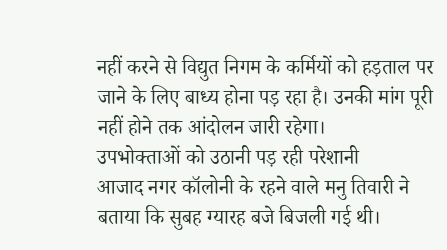नहीं करने से विद्युत निगम के कर्मियों को हड़ताल पर जाने के लिए बाध्य होना पड़ रहा है। उनकी मांग पूरी नहीं होने तक आंदोलन जारी रहेगा।
उपभोक्ताओं को उठानी पड़ रही परेशानी
आजाद नगर कॉलोनी के रहने वाले मनु तिवारी ने बताया कि सुबह ग्यारह बजे बिजली गई थी।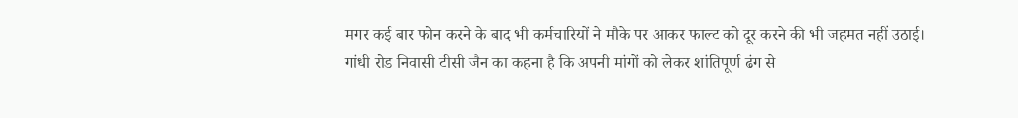मगर कई बार फोन करने के बाद भी कर्मचारियों ने मौके पर आकर फाल्ट को दूर करने की भी जहमत नहीं उठाई। गांधी रोड निवासी टीसी जैन का कहना है कि अपनी मांगों को लेकर शांतिपूर्ण ढंग से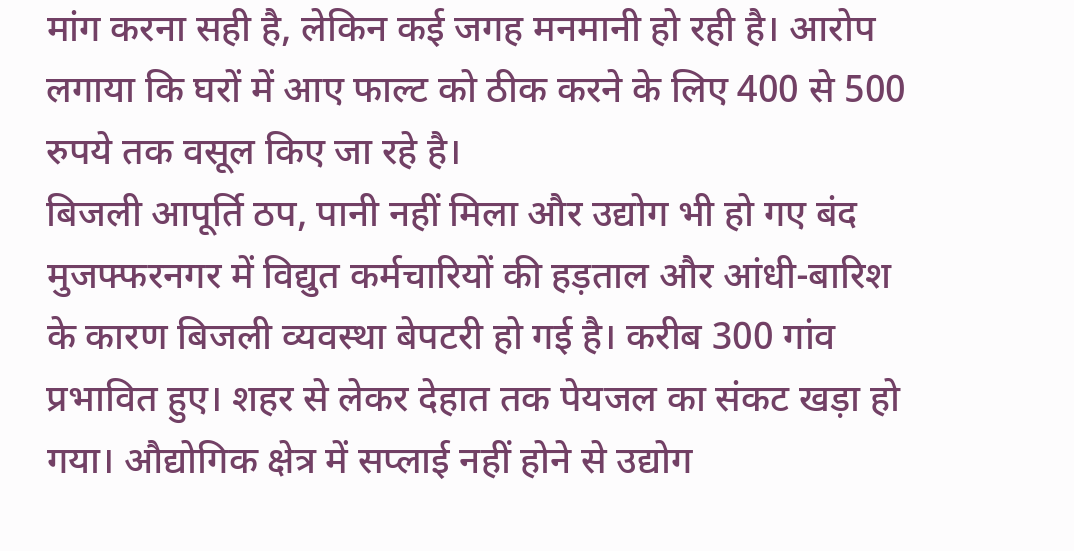मांग करना सही है, लेकिन कई जगह मनमानी हो रही है। आरोप लगाया कि घरों में आए फाल्ट को ठीक करने के लिए 400 से 500 रुपये तक वसूल किए जा रहे है।
बिजली आपूर्ति ठप, पानी नहीं मिला और उद्योग भी हो गए बंद
मुजफ्फरनगर में विद्युत कर्मचारियों की हड़ताल और आंधी-बारिश के कारण बिजली व्यवस्था बेपटरी हो गई है। करीब 300 गांव प्रभावित हुए। शहर से लेकर देहात तक पेयजल का संकट खड़ा हो गया। औद्योगिक क्षेत्र में सप्लाई नहीं होने से उद्योग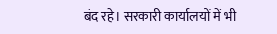बंद रहे। सरकारी कार्यालयों में भी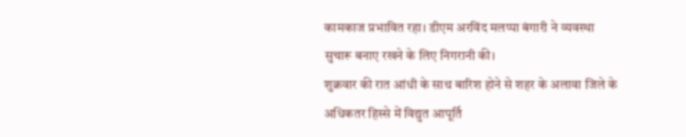कामकाज प्रभावित रहा। डीएम अरविंद मलप्पा बंगारी ने व्यवस्था सुचारू बनाए रखने के लिए निगरानी की।
शुक्रवार की रात आंधी के साथ बारिश होने से शहर के अलावा जिले के अधिकतर हिस्से में विद्युत आपूर्ति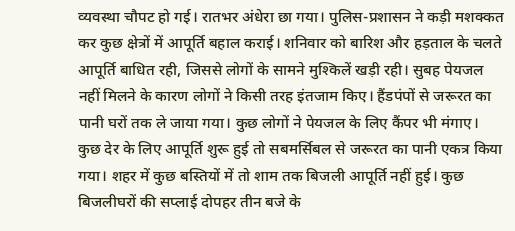व्यवस्था चौपट हो गई। रातभर अंधेरा छा गया। पुलिस-प्रशासन ने कड़ी मशक्कत कर कुछ क्षेत्रों में आपूर्ति बहाल कराई। शनिवार को बारिश और हड़ताल के चलते आपूर्ति बाधित रही, जिससे लोगों के सामने मुश्किलें खड़ी रही। सुबह पेयजल नहीं मिलने के कारण लोगों ने किसी तरह इंतजाम किए। हैंडपंपों से जरूरत का पानी घरों तक ले जाया गया। कुछ लोगों ने पेयजल के लिए कैंपर भी मंगाए।
कुछ देर के लिए आपूर्ति शुरू हुई तो सबमर्सिबल से जरूरत का पानी एकत्र किया गया। शहर में कुछ बस्तियों में तो शाम तक बिजली आपूर्ति नहीं हुई। कुछ बिजलीघरों की सप्लाई दोपहर तीन बजे के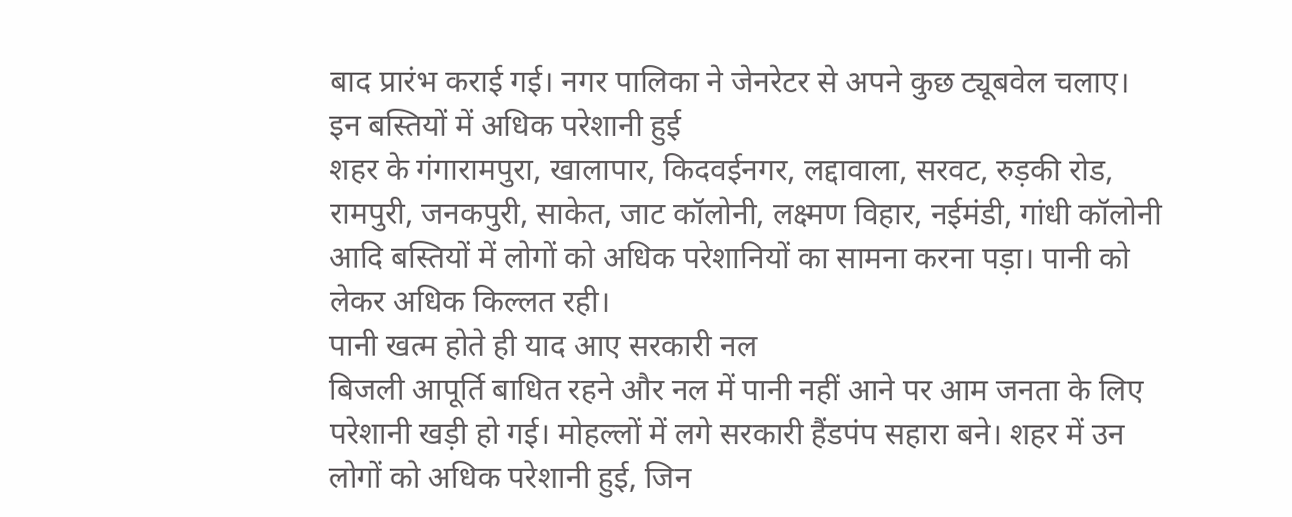बाद प्रारंभ कराई गई। नगर पालिका ने जेनरेटर से अपने कुछ ट्यूबवेल चलाए।
इन बस्तियों में अधिक परेशानी हुई
शहर के गंगारामपुरा, खालापार, किदवईनगर, लद्दावाला, सरवट, रुड़की रोड, रामपुरी, जनकपुरी, साकेत, जाट कॉलोनी, लक्ष्मण विहार, नईमंडी, गांधी कॉलोनी आदि बस्तियों में लोगों को अधिक परेशानियों का सामना करना पड़ा। पानी को लेकर अधिक किल्लत रही।
पानी खत्म होते ही याद आए सरकारी नल
बिजली आपूर्ति बाधित रहने और नल में पानी नहीं आने पर आम जनता के लिए परेशानी खड़ी हो गई। मोहल्लों में लगे सरकारी हैंडपंप सहारा बने। शहर में उन लोगों को अधिक परेशानी हुई, जिन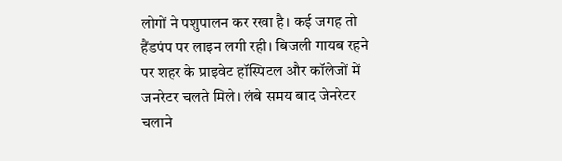लोगों ने पशुपालन कर रखा है। कई जगह तो हैंडपंप पर लाइन लगी रही। बिजली गायब रहने पर शहर के प्राइवेट हॉस्पिटल और कॉलेजों में जनरेटर चलते मिले। लंबे समय बाद जेनरेटर चलाने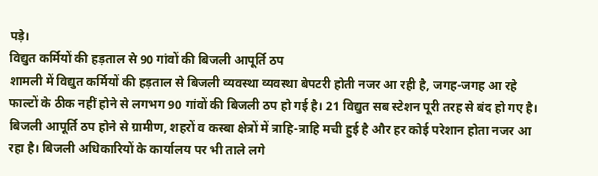पड़े।
विद्युत कर्मियों की हड़ताल से 90 गांवों की बिजली आपूर्ति ठप
शामली में विद्युत कर्मियों की हड़ताल से बिजली व्यवस्था व्यवस्था बेपटरी होती नजर आ रही है, जगह-जगह आ रहे फाल्टों के ठीक नहीं होने से लगभग 90 गांवों की बिजली ठप हो गई है। 21 विद्युत सब स्टेशन पूरी तरह से बंद हो गए है। बिजली आपूर्ति ठप होने से ग्रामीण, शहरों व कस्बा क्षेत्रों में त्राहि-त्राहि मची हुई है और हर कोई परेशान होता नजर आ रहा है। बिजली अधिकारियों के कार्यालय पर भी ताले लगे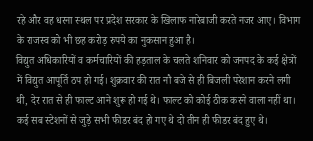रहे और वह धरना स्थल पर प्रदेश सरकार के खिलाफ नारेबाजी करते नजर आए। विभाग के राजस्व को भी छह करोड़ रुपये का नुकसान हुआ है।
विद्युत अधिकारियों व कर्मचारियों की हड़ताल के चलते शनिवार को जनपद के कई क्षेत्रों में विद्युत आपूर्ति ठप हो गई। शुक्रवार की रात नौ बजे से ही बिजली परेशान करने लगी थी, देर रात से ही फाल्ट आने शुरू हो गई थे। फाल्ट को कोई ठीक करने वाला नहीं था। कई सब स्टेशनों से जुड़े सभी फीडर बंद हो गए थे दो तीन ही फीडर बंद हुए थे।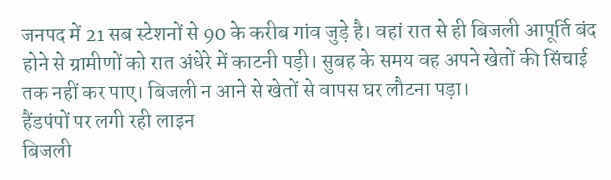जनपद में 21 सब स्टेशनों से 90 के करीब गांव जुड़े है। वहां रात से ही बिजली आपूर्ति बंद होने से ग्रामीणों को रात अंधेरे में काटनी पड़ी। सुबह के समय वह अपने खेतों की सिंचाई तक नहीं कर पाए। बिजली न आने से खेतों से वापस घर लौटना पड़ा।
हैंडपंपों पर लगी रही लाइन
बिजली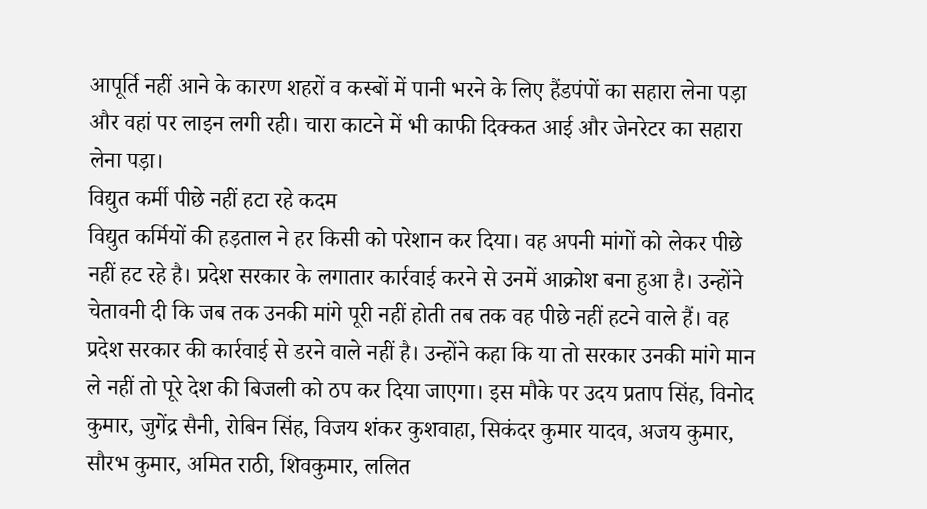आपूर्ति नहीं आने के कारण शहरों व कस्बों में पानी भरने के लिए हैंडपंपों का सहारा लेना पड़ा और वहां पर लाइन लगी रही। चारा काटने में भी काफी दिक्कत आई और जेनरेटर का सहारा लेना पड़ा।
विद्युत कर्मी पीछे नहीं हटा रहे कदम
विद्युत कर्मियों की हड़ताल ने हर किसी को परेशान कर दिया। वह अपनी मांगों को लेकर पीछे नहीं हट रहे है। प्रदेश सरकार के लगातार कार्रवाई करने से उनमें आक्रोश बना हुआ है। उन्होंने चेतावनी दी कि जब तक उनकी मांगे पूरी नहीं होती तब तक वह पीछे नहीं हटने वाले हैं। वह प्रदेश सरकार की कार्रवाई से डरने वाले नहीं है। उन्होंने कहा कि या तो सरकार उनकी मांगे मान ले नहीं तो पूरे देश की बिजली को ठप कर दिया जाएगा। इस मौके पर उदय प्रताप सिंह, विनोद कुमार, जुगेंद्र सैनी, रोबिन सिंह, विजय शंकर कुशवाहा, सिकंदर कुमार यादव, अजय कुमार, सौरभ कुमार, अमित राठी, शिवकुमार, ललित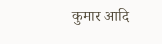कुमार आदि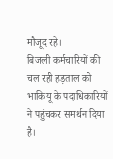मौजूद रहे।
बिजली कर्मचारियों की चल रही हड़ताल को भाकियू के पदाधिकारियों ने पहुंचकर समर्थन दिया है।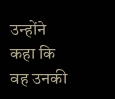उन्होंने कहा कि वह उनकी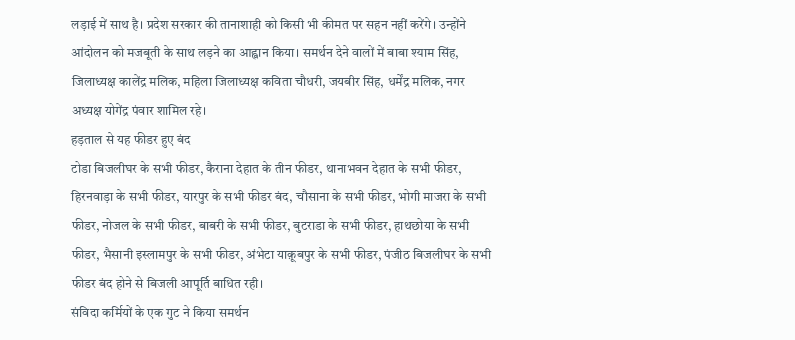लड़ाई में साथ है। प्रदेश सरकार की तानाशाही को किसी भी कीमत पर सहन नहीं करेंगे। उन्होंने आंदोलन को मजबूती के साथ लड़ने का आह्वान किया। समर्थन देने वालों में बाबा श्याम सिंह, जिलाध्यक्ष कालेंद्र मलिक, महिला जिलाध्यक्ष कविता चौधरी, जयबीर सिंह, धर्मेंद्र मलिक, नगर अध्यक्ष योगेंद्र पंवार शामिल रहे।
हड़ताल से यह फीडर हुए बंद
टोडा बिजलीघर के सभी फीडर, कैराना देहात के तीन फीडर, थानाभवन देहात के सभी फीडर, हिरनवाड़ा के सभी फीडर, यारपुर के सभी फीडर बंद, चौसाना के सभी फीडर, भोगी माजरा के सभी फीडर, नोजल के सभी फीडर, बाबरी के सभी फीडर, बुटराडा के सभी फीडर, हाथछोया के सभी फीडर, भैसानी इस्लामपुर के सभी फीडर, अंभेटा याक़ूबपुर के सभी फीडर, पंजीठ बिजलीघर के सभी फीडर बंद होने से बिजली आपूर्ति बाधित रही।
संविदा कर्मियों के एक गुट ने किया समर्थन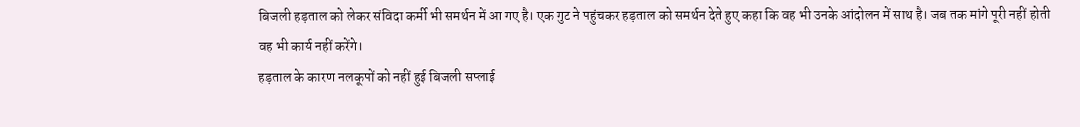बिजली हड़ताल को लेकर संविदा कर्मी भी समर्थन में आ गए है। एक गुट ने पहुंचकर हड़ताल को समर्थन देते हुए कहा कि वह भी उनके आंदोलन में साथ है। जब तक मांगे पूरी नहीं होती वह भी कार्य नहीं करेंगे।
हड़ताल के कारण नलकूपों को नहीं हुई बिजली सप्लाई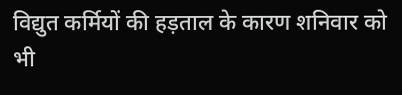विद्युत कर्मियों की हड़ताल के कारण शनिवार को भी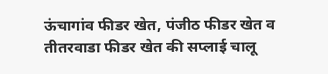ऊंचागांव फीडर खेत, पंजीठ फीडर खेत व तीतरवाडा फीडर खेत की सप्लाई चालू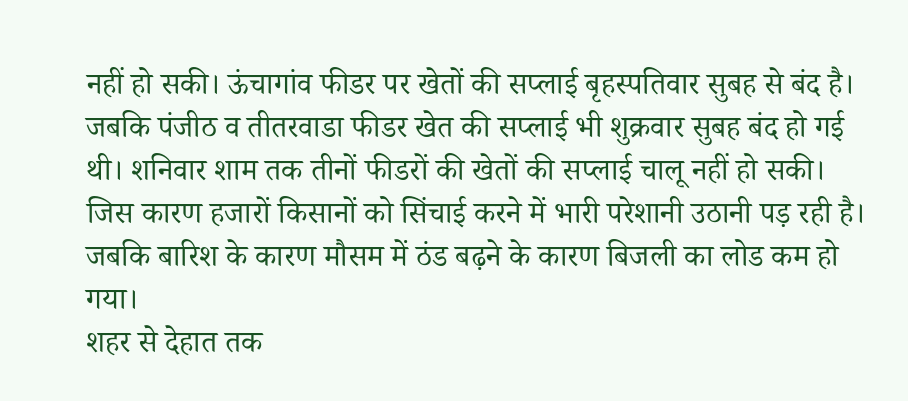नहीं हो सकी। ऊंचागांव फीडर पर खेतों की सप्लाई बृहस्पतिवार सुबह से बंद है। जबकि पंजीठ व तीतरवाडा फीडर खेत की सप्लाई भी शुक्रवार सुबह बंद हो गई थी। शनिवार शाम तक तीनों फीडरों की खेतों की सप्लाई चालू नहीं हो सकी। जिस कारण हजारों किसानों को सिंचाई करने में भारी परेशानी उठानी पड़ रही है। जबकि बारिश के कारण मौसम में ठंड बढ़ने के कारण बिजली का लोड कम हो गया।
शहर से देहात तक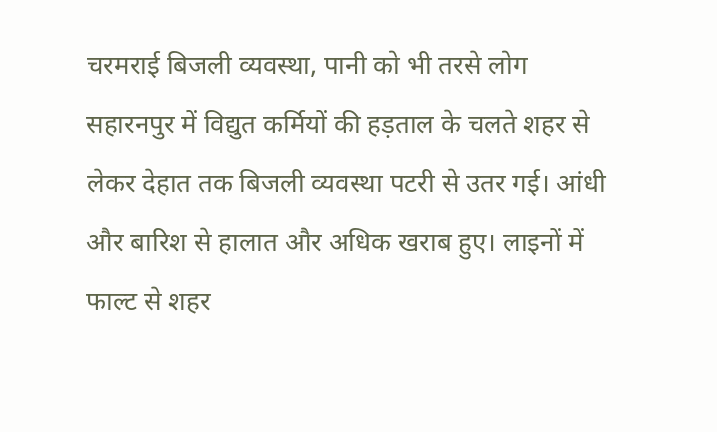चरमराई बिजली व्यवस्था, पानी को भी तरसे लोग
सहारनपुर में विद्युत कर्मियों की हड़ताल के चलते शहर से लेकर देहात तक बिजली व्यवस्था पटरी से उतर गई। आंधी और बारिश से हालात और अधिक खराब हुए। लाइनों में फाल्ट से शहर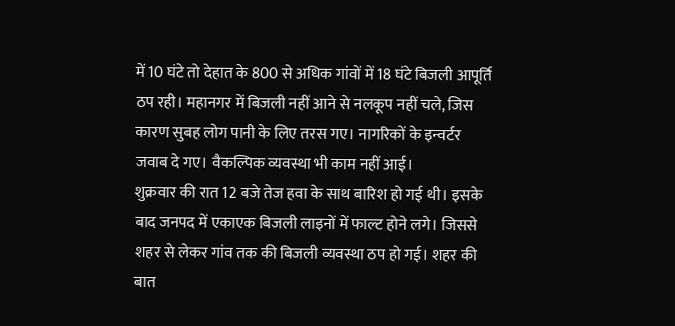में 10 घंटे तो देहात के 800 से अधिक गांवों में 18 घंटे बिजली आपूर्ति ठप रही। महानगर में बिजली नहीं आने से नलकूप नहीं चले, जिस कारण सुबह लोग पानी के लिए तरस गए। नागरिकों के इन्वर्टर जवाब दे गए। वैकल्पिक व्यवस्था भी काम नहीं आई।
शुक्रवार की रात 12 बजे तेज हवा के साथ बारिश हो गई थी। इसके बाद जनपद में एकाएक बिजली लाइनों में फाल्ट होने लगे। जिससे शहर से लेकर गांव तक की बिजली व्यवस्था ठप हो गई। शहर की बात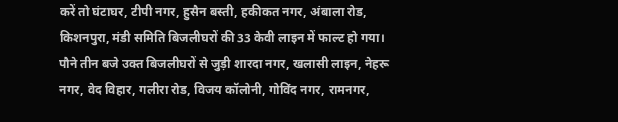करें तो घंटाघर, टीपी नगर, हुसैन बस्ती, हकीकत नगर, अंबाला रोड, किशनपुरा, मंडी समिति बिजलीघरों की 33 केवी लाइन में फाल्ट हो गया।
पौने तीन बजे उक्त बिजलीघरों से जुड़ी शारदा नगर, खलासी लाइन, नेहरू नगर, वेद विहार, गलीरा रोड, विजय कॉलोनी, गोविंद नगर, रामनगर,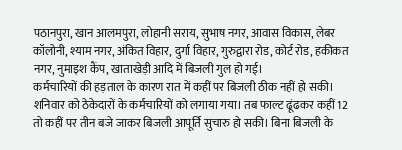पठानपुरा, खान आलमपुरा, लोहानी सराय, सुभाष नगर, आवास विकास, लेबर कॉलोनी, श्याम नगर, अंकित विहार, दुर्गा विहार, गुरुद्वारा रोड, कोर्ट रोड, हकीकत नगर, नुमाइश कैंप, खाताखेड़ी आदि में बिजली गुल हो गई।
कर्मचारियों की हड़ताल के कारण रात में कहीं पर बिजली ठीक नहीं हो सकी। शनिवार को ठेकेदारों के कर्मचारियों को लगाया गया। तब फाल्ट ढूंढकर कहीं 12 तो कहीं पर तीन बजे जाकर बिजली आपूर्ति सुचारु हो सकी। बिना बिजली के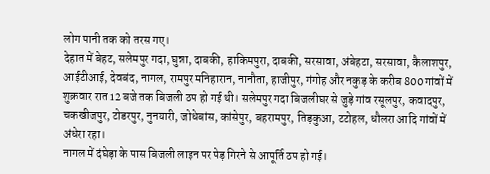लोग पानी तक को तरस गए।
देहात में बेहट, सलेमपुर गदा, घुन्ना, दाबकी, हाकिमपुरा, दाबकी, सरसावा, अंबेहटा, सरसावा, कैलाशपुर, आईटीआई, देवबंद, नागल, रामपुर मनिहारान, नानौता, हाजीपुर, गंगोह और नकुड़ के करीब 800 गांवों में शुक्रवार रात 12 बजे तक बिजली ठप हो गई थी। सलेमपुर गदा बिजलीघर से जुड़े गांव रसूलपुर, कवादपुर, चकखीजपुर, टोडरपुर, नुनयारी, जोधेबांस, कांसेपुर, बहरामपुर, तिड़कुआ, टटोहल, धौलरा आदि गांवों में अंधेरा रहा।
नागल में दंघेड़ा के पास बिजली लाइन पर पेड़ गिरने से आपूर्ति ठप हो गई।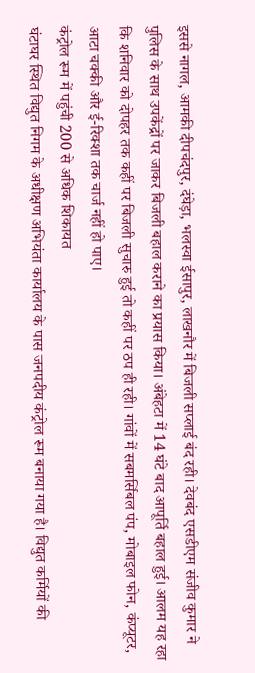इससे नागल, आमकी दीपचंदपुर, दंघेड़ा, भलस्वा ईसापुर, लाखनौर में बिजली सप्लाई बंद रही। देवबंद एसडीएम संजीव कुमार ने पुलिस के साथ उपकेंद्रों पर जाकर बिजली बहाल कराने का प्रयास किया। अंबेहटा में 14 घंटे बाद आपूर्ति बहाल हुई। आलम यह रहा कि शनिवार को दोपहर तक कहीं पर बिजली सुचारु हुई तो कहीं पर ठप ही रही। गांवों में सबमर्सिबल पंप, मोबाइल फोन, कंप्यूटर, आटा चक्की और ई-रिक्शा तक चार्ज नहीं हो पाए।
कंट्रोल रूम में पहुंची 200 से अधिक शिकायत
घंटाघर स्थित विद्युत निगम के अधीक्षण अभियंता कार्यालय के पास जनपदीय कंट्रोल रूम बनाया गया है। विद्युत कर्मियों की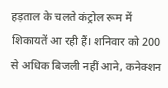हड़ताल के चलते कंट्रोल रूम में शिकायतें आ रही हैं। शनिवार को 200 से अधिक बिजली नहीं आने, कनेक्शन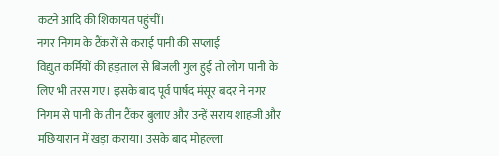कटने आदि की शिकायत पहुंचीं।
नगर निगम के टैंकरों से कराई पानी की सप्लाई
विद्युत कर्मियों की हड़ताल से बिजली गुल हुई तो लोग पानी के लिए भी तरस गए। इसके बाद पूर्व पार्षद मंसूर बदर ने नगर निगम से पानी के तीन टैंकर बुलाए और उन्हें सराय शाहजी और मछियारान में खड़ा कराया। उसके बाद मोहल्ला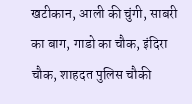खटीकान, आली की चुंगी, साबरी का बाग, गाडो का चौक, इंदिरा चौक, शाहदत पुलिस चौकी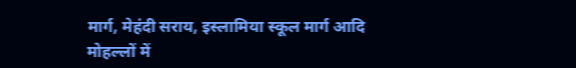मार्ग, मेहंदी सराय, इस्लामिया स्कूल मार्ग आदि मोहल्लों में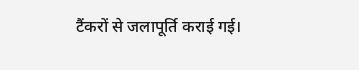टैंकरों से जलापूर्ति कराई गई।